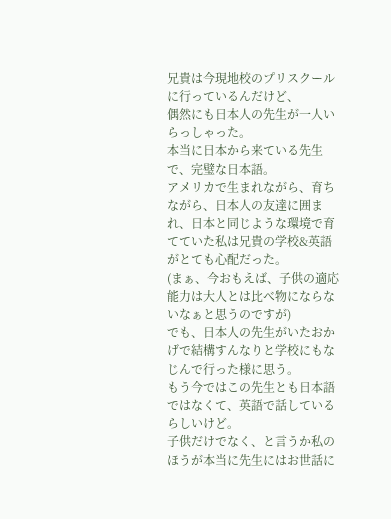兄貴は今現地校のプリスクールに行っているんだけど、
偶然にも日本人の先生が一人いらっしゃった。
本当に日本から来ている先生で、完璧な日本語。
アメリカで生まれながら、育ちながら、日本人の友達に囲まれ、日本と同じような環境で育てていた私は兄貴の学校&英語がとても心配だった。
(まぁ、今おもえば、子供の適応能力は大人とは比べ物にならないなぁと思うのですが)
でも、日本人の先生がいたおかげで結構すんなりと学校にもなじんで行った様に思う。
もう今ではこの先生とも日本語ではなくて、英語で話しているらしいけど。
子供だけでなく、と言うか私のほうが本当に先生にはお世話に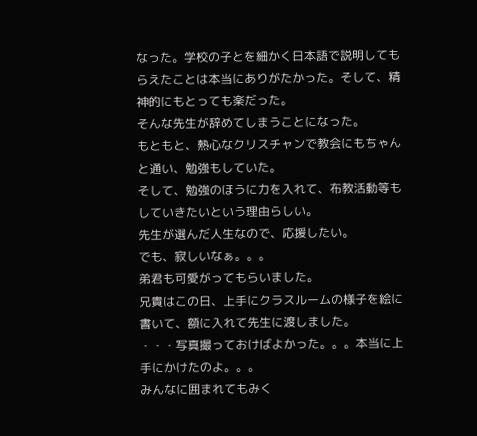なった。学校の子とを細かく日本語で説明してもらえたことは本当にありがたかった。そして、精神的にもとっても楽だった。
そんな先生が辞めてしまうことになった。
もともと、熱心なクリスチャンで教会にもちゃんと通い、勉強もしていた。
そして、勉強のほうに力を入れて、布教活動等もしていきたいという理由らしい。
先生が選んだ人生なので、応援したい。
でも、寂しいなぁ。。。
弟君も可愛がってもらいました。
兄貴はこの日、上手にクラスルームの様子を絵に書いて、額に入れて先生に渡しました。
・・・写真撮っておけばよかった。。。本当に上手にかけたのよ。。。
みんなに囲まれてもみく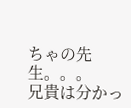ちゃの先生。。。
兄貴は分かっ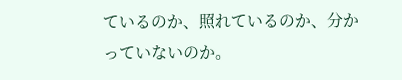ているのか、照れているのか、分かっていないのか。